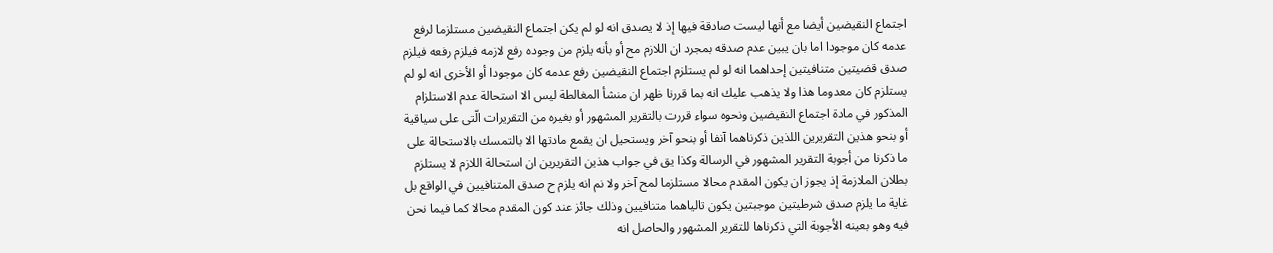اجتماع النقيضين أيضا مع أنها ليست صادقة فيها إذ لا يصدق انه لو لم يكن اجتماع النقيضين مستلزما لرفع عدمه كان موجودا اما بان يبين عدم صدقه بمجرد ان اللازم مح أو بأنه يلزم من وجوده رفع لازمه فيلزم رفعه فيلزم صدق قضيتين متنافيتين إحداهما انه لو لم يستلزم اجتماع النقيضين رفع عدمه كان موجودا أو الأخرى انه لو لم يستلزم كان معدوما هذا ولا يذهب عليك انه بما قررنا ظهر ان منشأ المغالطة ليس الا استحالة عدم الاستلزام المذكور في مادة اجتماع النقيضين ونحوه سواء قررت بالتقرير المشهور أو بغيره من التقريرات الّتى على سياقية أو بنحو هذين التقريرين اللذين ذكرناهما آنفا أو بنحو آخر ويستحيل ان يقمع مادتها الا بالتمسك بالاستحالة على ما ذكرنا من أجوبة التقرير المشهور في الرسالة وكذا يق في جواب هذين التقريرين ان استحالة اللازم لا يستلزم بطلان الملازمة إذ يجوز ان يكون المقدم محالا مستلزما لمح آخر ولا نم انه يلزم ح صدق المتنافيين في الواقع بل غاية ما يلزم صدق شرطيتين موجبتين يكون تالياهما متنافيين وذلك جائز عند كون المقدم محالا كما فيما نحن فيه وهو بعينه الأجوبة التي ذكرناها للتقرير المشهور والحاصل انه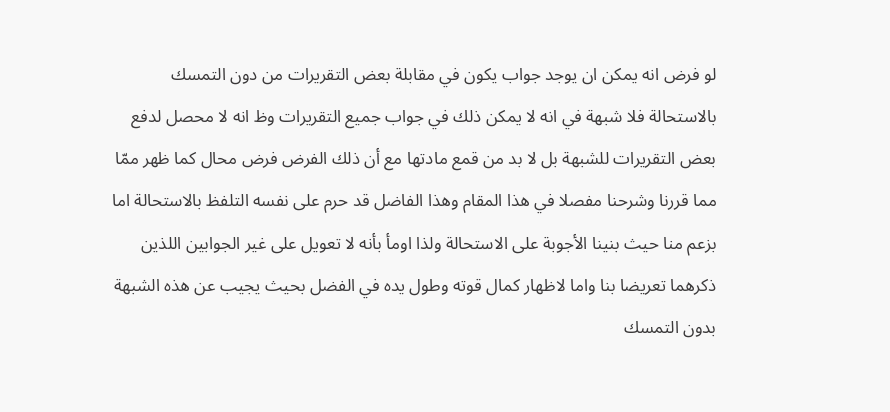لو فرض انه يمكن ان يوجد جواب يكون في مقابلة بعض التقريرات من دون التمسك بالاستحالة فلا شبهة في انه لا يمكن ذلك في جواب جميع التقريرات وظ انه لا محصل لدفع بعض التقريرات للشبهة بل لا بد من قمع مادتها مع أن ذلك الفرض فرض محال كما ظهر ممّا مما قررنا وشرحنا مفصلا في هذا المقام وهذا الفاضل قد حرم على نفسه التلفظ بالاستحالة اما بزعم منا حيث بنينا الأجوبة على الاستحالة ولذا اومأ بأنه لا تعويل على غير الجوابين اللذين ذكرهما تعريضا بنا واما لاظهار كمال قوته وطول يده في الفضل بحيث يجيب عن هذه الشبهة بدون التمسك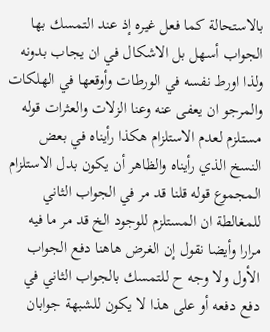بالاستحالة كما فعل غيره إذ عند التمسك بها الجواب أسهل بل الاشكال في ان يجاب بدونه ولذا اورط نفسه في الورطات وأوقعها في الهلكات والمرجو ان يعفى عنه وعنا الزلات والعثرات قوله مستلزم لعدم الاستلزام هكذا رأيناه في بعض النسخ الذي رأيناه والظاهر أن يكون بدل الاستلزام المجموع قوله قلنا قد مر في الجواب الثاني للمغالطة ان المستلزم للوجود الخ قد مر ما فيه مرارا وأيضا نقول إن الغرض هاهنا دفع الجواب الأول ولا وجه ح للتمسك بالجواب الثاني في دفع دفعه أو على هذا لا يكون للشبهة جوابان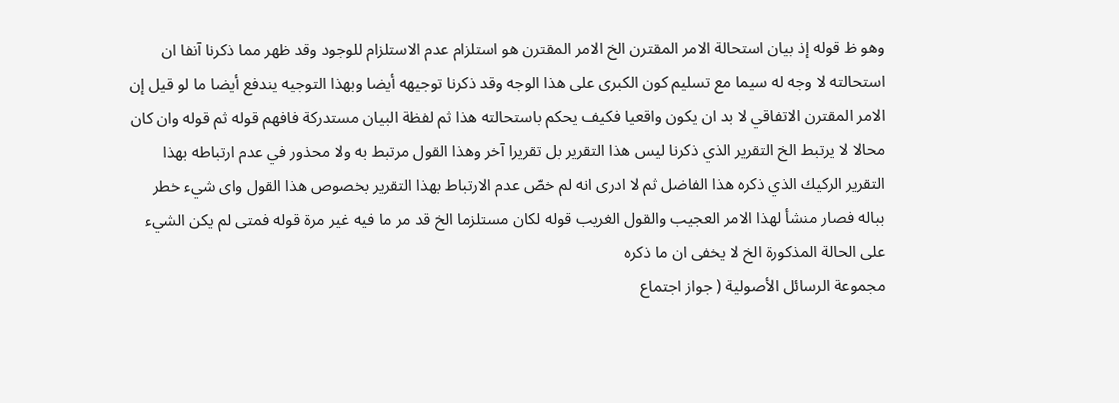وهو ظ قوله إذ بيان استحالة الامر المقترن الخ الامر المقترن هو استلزام عدم الاستلزام للوجود وقد ظهر مما ذكرنا آنفا ان استحالته لا وجه له سيما مع تسليم كون الكبرى على هذا الوجه وقد ذكرنا توجيهه أيضا وبهذا التوجيه يندفع أيضا ما لو قيل إن الامر المقترن الاتفاقي لا بد ان يكون واقعيا فكيف يحكم باستحالته هذا ثم لفظة البيان مستدركة فافهم قوله ثم قوله وان كان محالا لا يرتبط الخ التقرير الذي ذكرنا ليس هذا التقرير بل تقريرا آخر وهذا القول مرتبط به ولا محذور في عدم ارتباطه بهذا التقرير الركيك الذي ذكره هذا الفاضل ثم لا ادرى انه لم خصّ عدم الارتباط بهذا التقرير بخصوص هذا القول واى شيء خطر بباله فصار منشأ لهذا الامر العجيب والقول الغريب قوله لكان مستلزما الخ قد مر ما فيه غير مرة قوله فمتى لم يكن الشيء على الحالة المذكورة الخ لا يخفى ان ما ذكره
مجموعة الرسائل الأصولية ( جواز اجتماع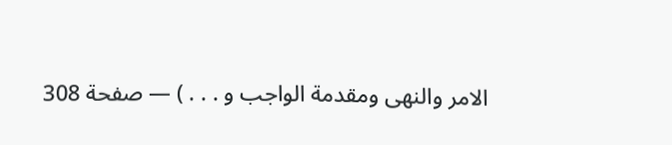الامر والنهى ومقدمة الواجب و . . . ) — صفحة 308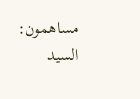مساهمون: السيد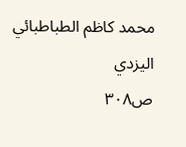محمد كاظم الطباطبائي اليزدي
ص٣٠٨